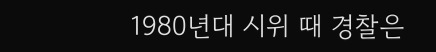1980년대 시위 때 경찰은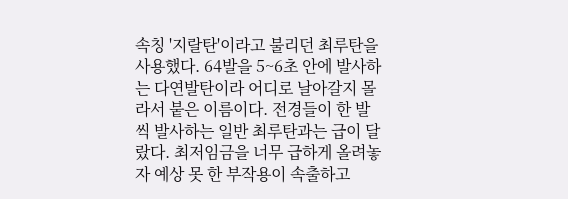속칭 '지랄탄'이라고 불리던 최루탄을 사용했다. 64발을 5~6초 안에 발사하는 다연발탄이라 어디로 날아갈지 몰라서 붙은 이름이다. 전경들이 한 발씩 발사하는 일반 최루탄과는 급이 달랐다. 최저임금을 너무 급하게 올려놓자 예상 못 한 부작용이 속출하고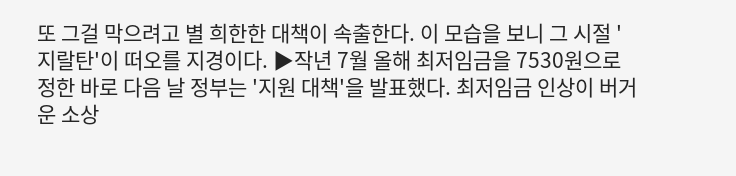또 그걸 막으려고 별 희한한 대책이 속출한다. 이 모습을 보니 그 시절 '지랄탄'이 떠오를 지경이다. ▶작년 7월 올해 최저임금을 7530원으로 정한 바로 다음 날 정부는 '지원 대책'을 발표했다. 최저임금 인상이 버거운 소상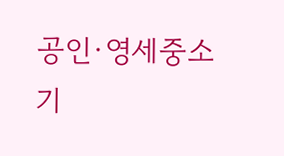공인·영세중소기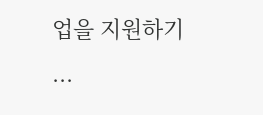업을 지원하기 ...